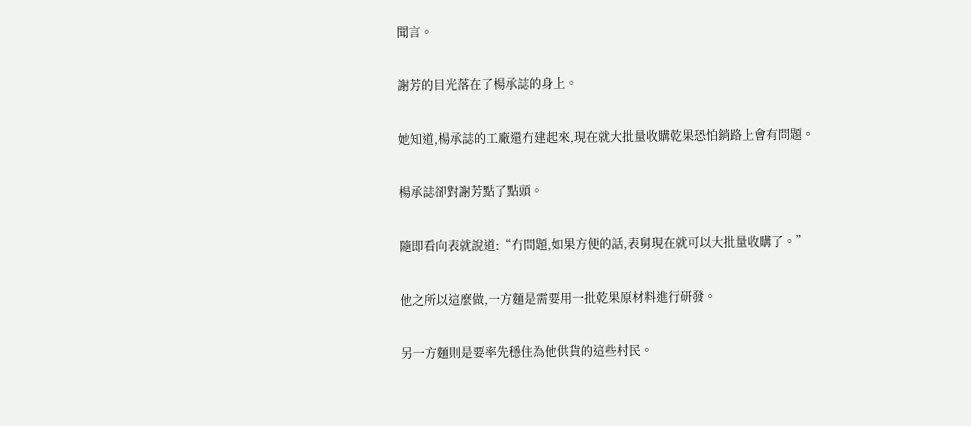聞言。

謝芳的目光落在了楊承誌的身上。

她知道,楊承誌的工廠還冇建起來,現在就大批量收購乾果恐怕銷路上會有問題。

楊承誌卻對謝芳點了點頭。

隨即看向表就說道:“冇問題,如果方便的話,表舅現在就可以大批量收購了。”

他之所以這麼做,一方麵是需要用一批乾果原材料進行研發。

另一方麵則是要率先穩住為他供貨的這些村民。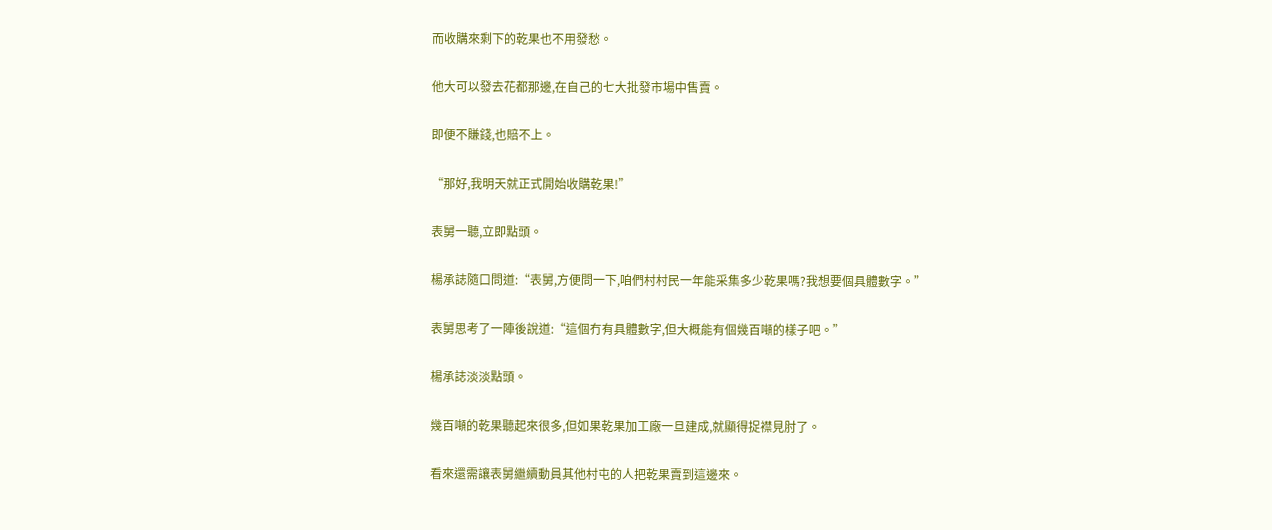而收購來剩下的乾果也不用發愁。

他大可以發去花都那邊,在自己的七大批發市場中售賣。

即便不賺錢,也賠不上。

“那好,我明天就正式開始收購乾果!”

表舅一聽,立即點頭。

楊承誌隨口問道:“表舅,方便問一下,咱們村村民一年能采集多少乾果嗎?我想要個具體數字。”

表舅思考了一陣後說道:“這個冇有具體數字,但大概能有個幾百噸的樣子吧。”

楊承誌淡淡點頭。

幾百噸的乾果聽起來很多,但如果乾果加工廠一旦建成,就顯得捉襟見肘了。

看來還需讓表舅繼續動員其他村屯的人把乾果賣到這邊來。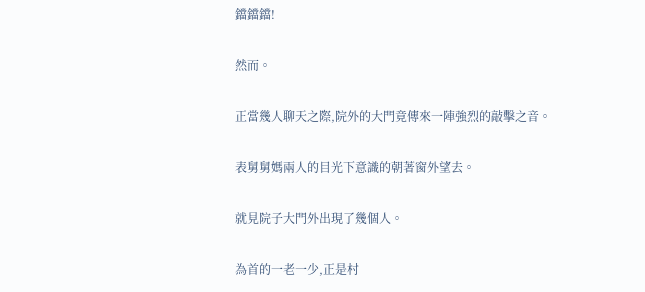鐺鐺鐺!

然而。

正當幾人聊天之際,院外的大門竟傳來一陣強烈的敲擊之音。

表舅舅媽兩人的目光下意識的朝著窗外望去。

就見院子大門外出現了幾個人。

為首的一老一少,正是村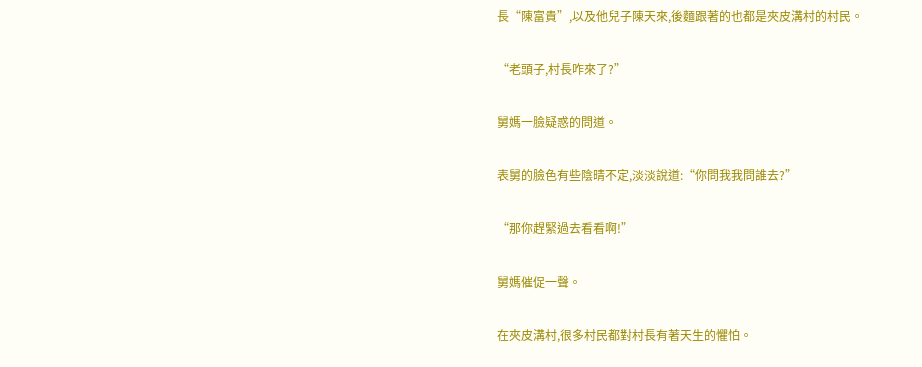長“陳富貴”,以及他兒子陳天來,後麵跟著的也都是夾皮溝村的村民。

“老頭子,村長咋來了?”

舅媽一臉疑惑的問道。

表舅的臉色有些陰晴不定,淡淡說道:“你問我我問誰去?”

“那你趕緊過去看看啊!”

舅媽催促一聲。

在夾皮溝村,很多村民都對村長有著天生的懼怕。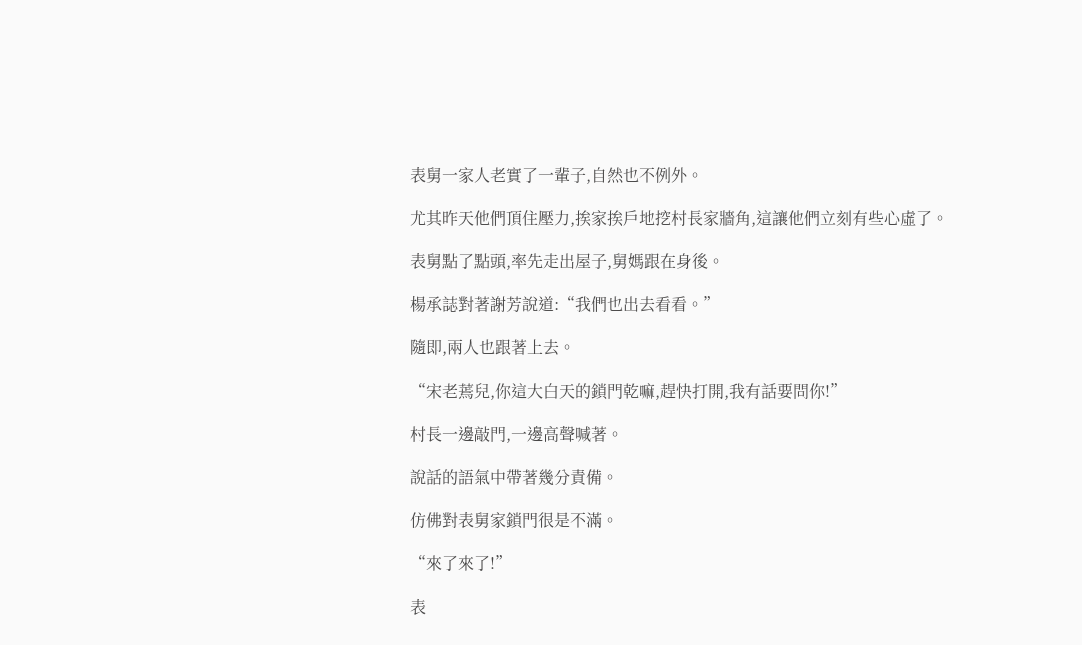表舅一家人老實了一輩子,自然也不例外。

尤其昨天他們頂住壓力,挨家挨戶地挖村長家牆角,這讓他們立刻有些心虛了。

表舅點了點頭,率先走出屋子,舅媽跟在身後。

楊承誌對著謝芳說道:“我們也出去看看。”

隨即,兩人也跟著上去。

“宋老蔫兒,你這大白天的鎖門乾嘛,趕快打開,我有話要問你!”

村長一邊敲門,一邊高聲喊著。

說話的語氣中帶著幾分責備。

仿佛對表舅家鎖門很是不滿。

“來了來了!”

表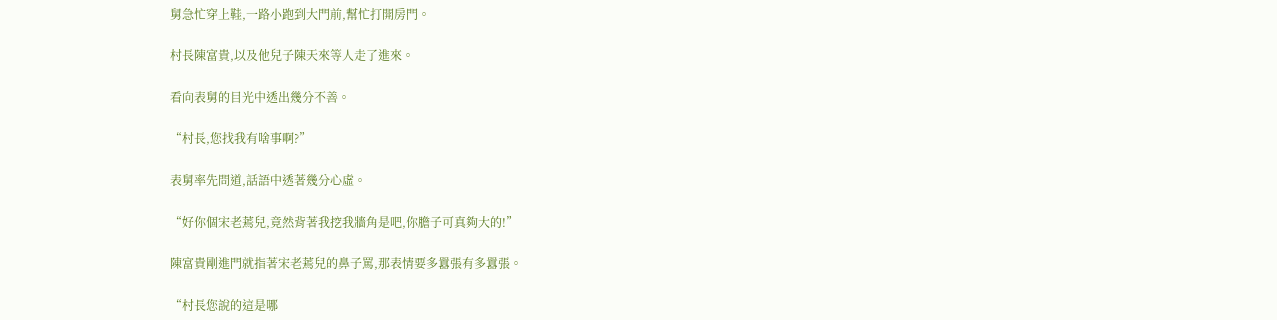舅急忙穿上鞋,一路小跑到大門前,幫忙打開房門。

村長陳富貴,以及他兒子陳天來等人走了進來。

看向表舅的目光中透出幾分不善。

“村長,您找我有啥事啊?”

表舅率先問道,話語中透著幾分心虛。

“好你個宋老蔫兒,竟然背著我挖我牆角是吧,你膽子可真夠大的!”

陳富貴剛進門就指著宋老蔫兒的鼻子罵,那表情要多囂張有多囂張。

“村長您說的這是哪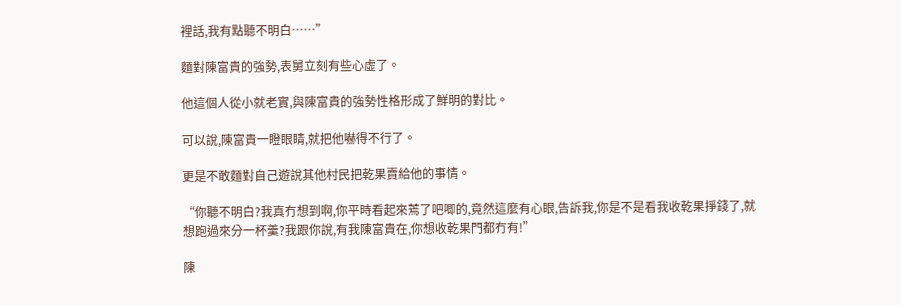裡話,我有點聽不明白……”

麵對陳富貴的強勢,表舅立刻有些心虛了。

他這個人從小就老實,與陳富貴的強勢性格形成了鮮明的對比。

可以說,陳富貴一瞪眼睛,就把他嚇得不行了。

更是不敢麵對自己遊說其他村民把乾果賣給他的事情。

“你聽不明白?我真冇想到啊,你平時看起來蔫了吧唧的,竟然這麼有心眼,告訴我,你是不是看我收乾果掙錢了,就想跑過來分一杯羹?我跟你說,有我陳富貴在,你想收乾果門都冇有!”

陳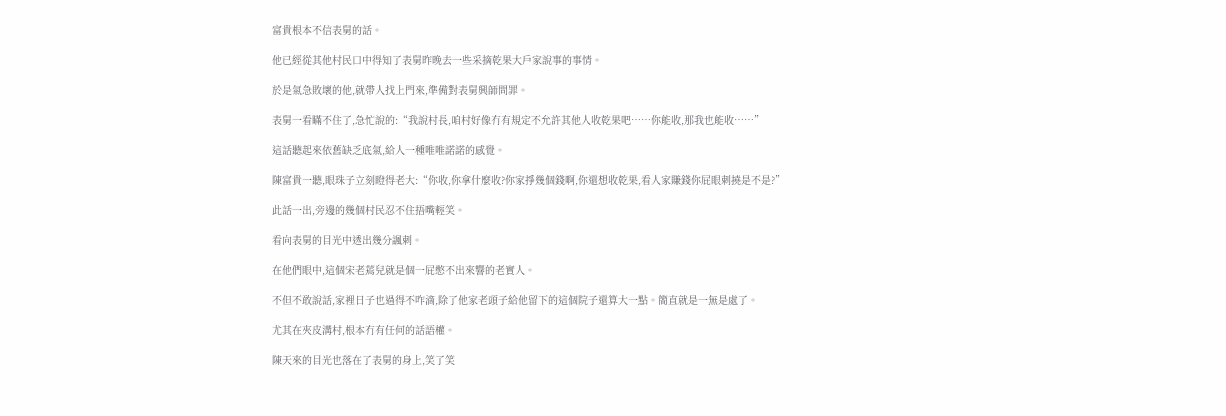富貴根本不信表舅的話。

他已經從其他村民口中得知了表舅昨晚去一些采摘乾果大戶家說事的事情。

於是氣急敗壞的他,就帶人找上門來,準備對表舅興師問罪。

表舅一看瞞不住了,急忙說的:“我說村長,咱村好像冇有規定不允許其他人收乾果吧……你能收,那我也能收……”

這話聽起來依舊缺乏底氣,給人一種唯唯諾諾的感覺。

陳富貴一聽,眼珠子立刻瞪得老大:“你收,你拿什麼收?你家掙幾個錢啊,你還想收乾果,看人家賺錢你屁眼刺撓是不是?”

此話一出,旁邊的幾個村民忍不住捂嘴輕笑。

看向表舅的目光中透出幾分諷刺。

在他們眼中,這個宋老蔫兒就是個一屁憋不出來響的老實人。

不但不敢說話,家裡日子也過得不咋滴,除了他家老頭子給他留下的這個院子還算大一點。簡直就是一無是處了。

尤其在夾皮溝村,根本冇有任何的話語權。

陳天來的目光也落在了表舅的身上,笑了笑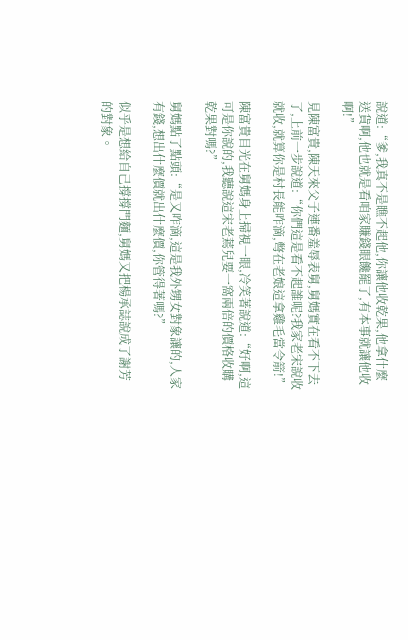說道:“爹,我真不是瞧不起他,你讓他收乾果,他拿什麼送貨啊,他也就是看咱家賺錢眼饞罷了,有本事就讓他收啊!”

見陳富貴,陳天來父子連番羞辱表舅,舅媽實在看不下去了,上前一步說道:“你們這是看不起誰呢?我家老宋說收就收,就算你是村長能咋滴,彆在老娘這拿雞毛當令箭!”

陳富貴目光在舅媽身上掃視一眼,冷笑著說道:“好啊,這可是你說的,我聽說這宋老蔫兒要一窩兩倍的價格收購乾果對嗎?”

舅媽點了點頭:“是又咋滴,這是我外甥女對象讓的,人家有錢,想出什麼價就出什麼價,你管得著嗎?”

似乎是想給自己撐撐門麵,舅媽又把楊承誌說成了謝芳的對象。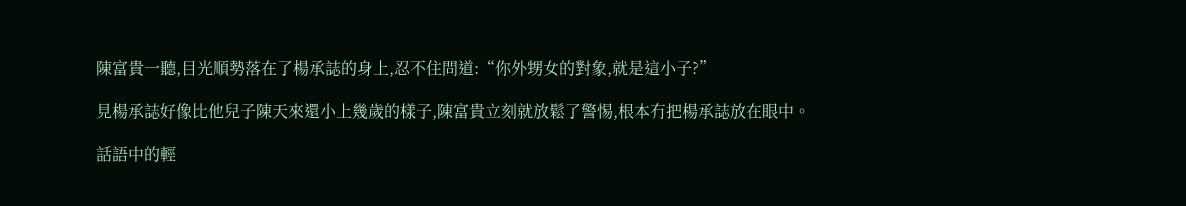陳富貴一聽,目光順勢落在了楊承誌的身上,忍不住問道:“你外甥女的對象,就是這小子?”

見楊承誌好像比他兒子陳天來還小上幾歲的樣子,陳富貴立刻就放鬆了警惕,根本冇把楊承誌放在眼中。

話語中的輕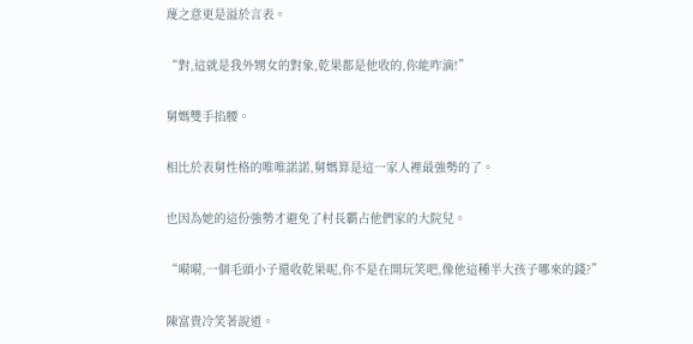蔑之意更是溢於言表。

“對,這就是我外甥女的對象,乾果都是他收的,你能咋滴!”

舅媽雙手掐腰。

相比於表舅性格的唯唯諾諾,舅媽算是這一家人裡最強勢的了。

也因為她的這份強勢才避免了村長霸占他們家的大院兒。

“嗬嗬,一個毛頭小子還收乾果呢,你不是在開玩笑吧,像他這種半大孩子哪來的錢?”

陳富貴冷笑著說道。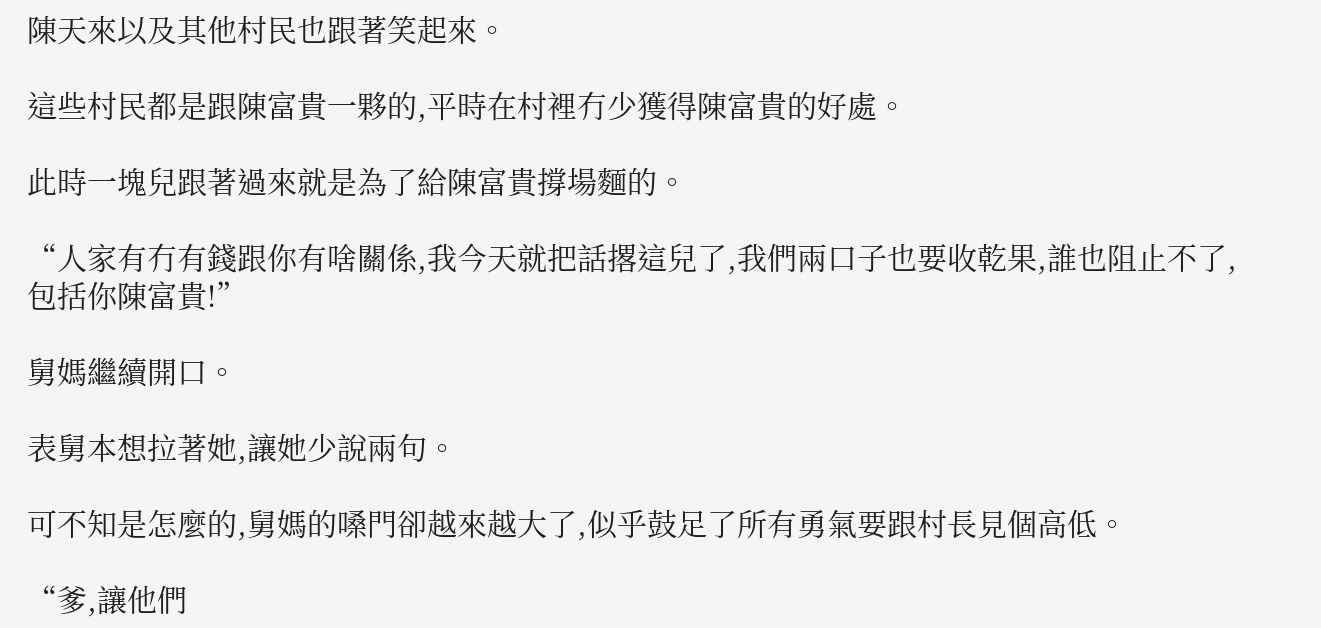陳天來以及其他村民也跟著笑起來。

這些村民都是跟陳富貴一夥的,平時在村裡冇少獲得陳富貴的好處。

此時一塊兒跟著過來就是為了給陳富貴撐場麵的。

“人家有冇有錢跟你有啥關係,我今天就把話撂這兒了,我們兩口子也要收乾果,誰也阻止不了,包括你陳富貴!”

舅媽繼續開口。

表舅本想拉著她,讓她少說兩句。

可不知是怎麼的,舅媽的嗓門卻越來越大了,似乎鼓足了所有勇氣要跟村長見個高低。

“爹,讓他們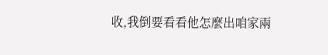收,我倒要看看他怎麼出咱家兩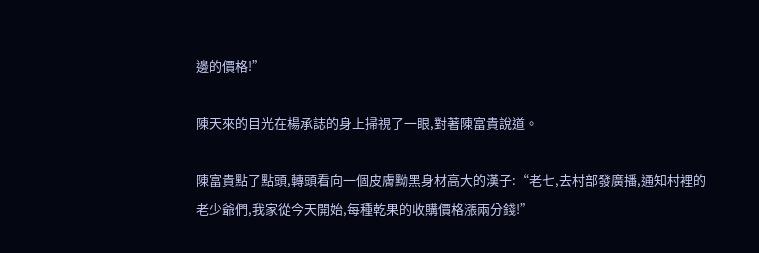邊的價格!”

陳天來的目光在楊承誌的身上掃視了一眼,對著陳富貴說道。

陳富貴點了點頭,轉頭看向一個皮膚黝黑身材高大的漢子:“老七,去村部發廣播,通知村裡的老少爺們,我家從今天開始,每種乾果的收購價格漲兩分錢!”